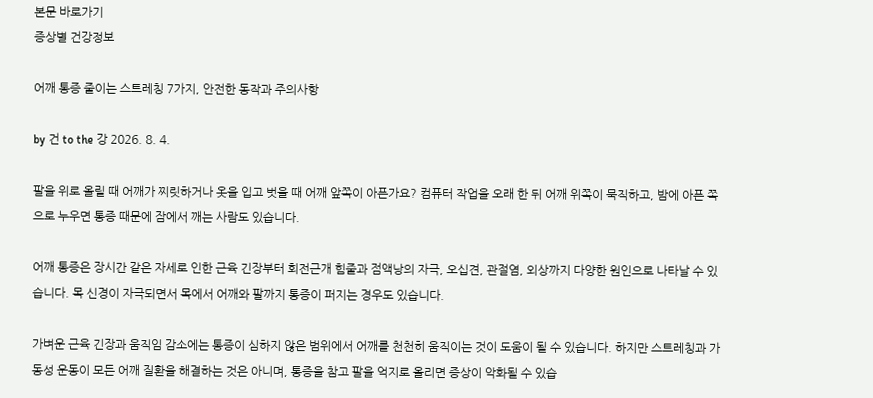본문 바로가기
증상별 건강정보

어깨 통증 줄이는 스트레칭 7가지, 안전한 동작과 주의사항

by 건 to the 강 2026. 8. 4.

팔을 위로 올릴 때 어깨가 찌릿하거나 옷을 입고 벗을 때 어깨 앞쪽이 아픈가요? 컴퓨터 작업을 오래 한 뒤 어깨 위쪽이 묵직하고, 밤에 아픈 쪽으로 누우면 통증 때문에 잠에서 깨는 사람도 있습니다.

어깨 통증은 장시간 같은 자세로 인한 근육 긴장부터 회전근개 힘줄과 점액낭의 자극, 오십견, 관절염, 외상까지 다양한 원인으로 나타날 수 있습니다. 목 신경이 자극되면서 목에서 어깨와 팔까지 통증이 퍼지는 경우도 있습니다.

가벼운 근육 긴장과 움직임 감소에는 통증이 심하지 않은 범위에서 어깨를 천천히 움직이는 것이 도움이 될 수 있습니다. 하지만 스트레칭과 가동성 운동이 모든 어깨 질환을 해결하는 것은 아니며, 통증을 참고 팔을 억지로 올리면 증상이 악화될 수 있습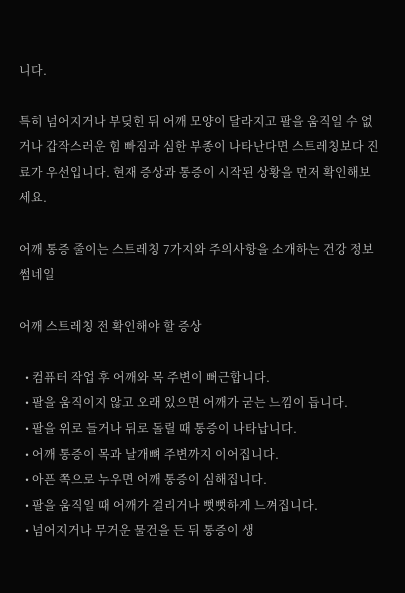니다.

특히 넘어지거나 부딪힌 뒤 어깨 모양이 달라지고 팔을 움직일 수 없거나 갑작스러운 힘 빠짐과 심한 부종이 나타난다면 스트레칭보다 진료가 우선입니다. 현재 증상과 통증이 시작된 상황을 먼저 확인해보세요.

어깨 통증 줄이는 스트레칭 7가지와 주의사항을 소개하는 건강 정보 썸네일

어깨 스트레칭 전 확인해야 할 증상

  • 컴퓨터 작업 후 어깨와 목 주변이 뻐근합니다.
  • 팔을 움직이지 않고 오래 있으면 어깨가 굳는 느낌이 듭니다.
  • 팔을 위로 들거나 뒤로 돌릴 때 통증이 나타납니다.
  • 어깨 통증이 목과 날개뼈 주변까지 이어집니다.
  • 아픈 쪽으로 누우면 어깨 통증이 심해집니다.
  • 팔을 움직일 때 어깨가 걸리거나 뻣뻣하게 느껴집니다.
  • 넘어지거나 무거운 물건을 든 뒤 통증이 생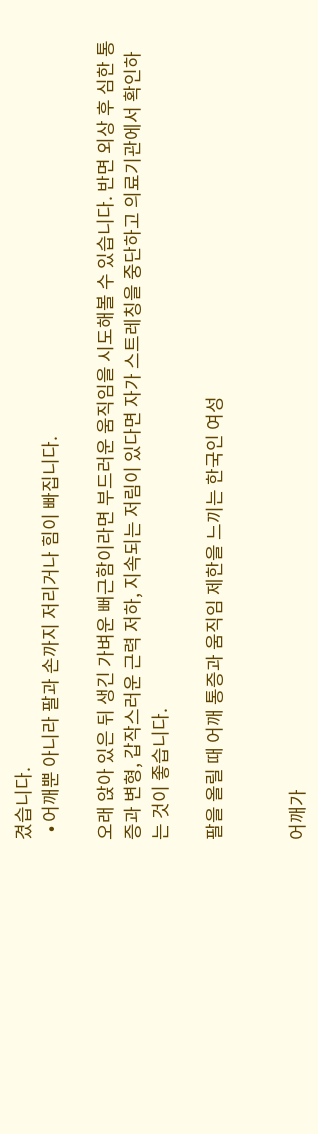겼습니다.
  • 어깨뿐 아니라 팔과 손까지 저리거나 힘이 빠집니다.

오래 앉아 있은 뒤 생긴 가벼운 뻐근함이라면 부드러운 움직임을 시도해볼 수 있습니다. 반면 외상 후 심한 통증과 변형, 갑작스러운 근력 저하, 지속되는 저림이 있다면 자가 스트레칭을 중단하고 의료기관에서 확인하는 것이 좋습니다.

팔을 올릴 때 어깨 통증과 움직임 제한을 느끼는 한국인 여성


어깨가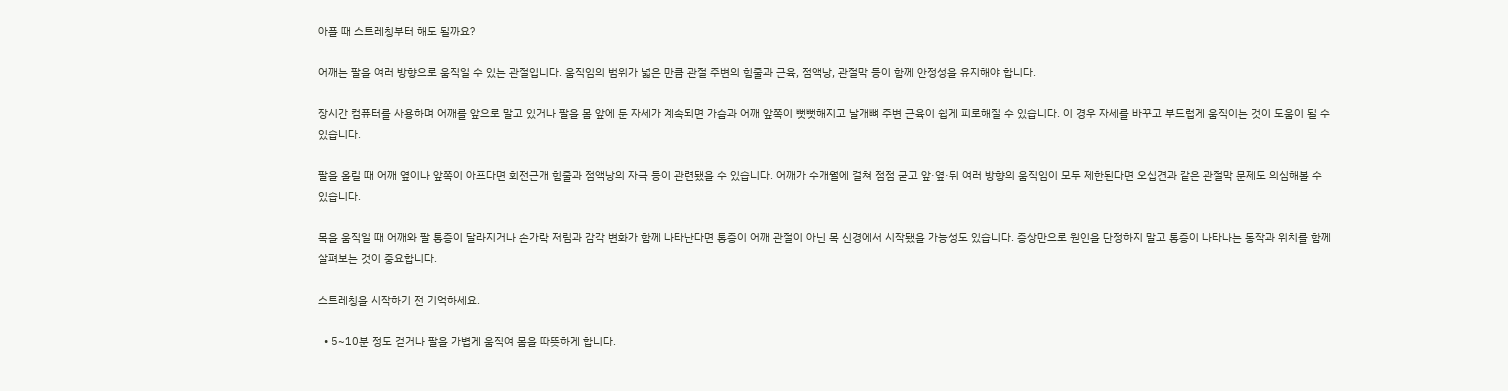아플 때 스트레칭부터 해도 될까요?

어깨는 팔을 여러 방향으로 움직일 수 있는 관절입니다. 움직임의 범위가 넓은 만큼 관절 주변의 힘줄과 근육, 점액낭, 관절막 등이 함께 안정성을 유지해야 합니다.

장시간 컴퓨터를 사용하며 어깨를 앞으로 말고 있거나 팔을 몸 앞에 둔 자세가 계속되면 가슴과 어깨 앞쪽이 뻣뻣해지고 날개뼈 주변 근육이 쉽게 피로해질 수 있습니다. 이 경우 자세를 바꾸고 부드럽게 움직이는 것이 도움이 될 수 있습니다.

팔을 올릴 때 어깨 옆이나 앞쪽이 아프다면 회전근개 힘줄과 점액낭의 자극 등이 관련됐을 수 있습니다. 어깨가 수개월에 걸쳐 점점 굳고 앞·옆·뒤 여러 방향의 움직임이 모두 제한된다면 오십견과 같은 관절막 문제도 의심해볼 수 있습니다.

목을 움직일 때 어깨와 팔 통증이 달라지거나 손가락 저림과 감각 변화가 함께 나타난다면 통증이 어깨 관절이 아닌 목 신경에서 시작됐을 가능성도 있습니다. 증상만으로 원인을 단정하지 말고 통증이 나타나는 동작과 위치를 함께 살펴보는 것이 중요합니다.

스트레칭을 시작하기 전 기억하세요.

  • 5~10분 정도 걷거나 팔을 가볍게 움직여 몸을 따뜻하게 합니다.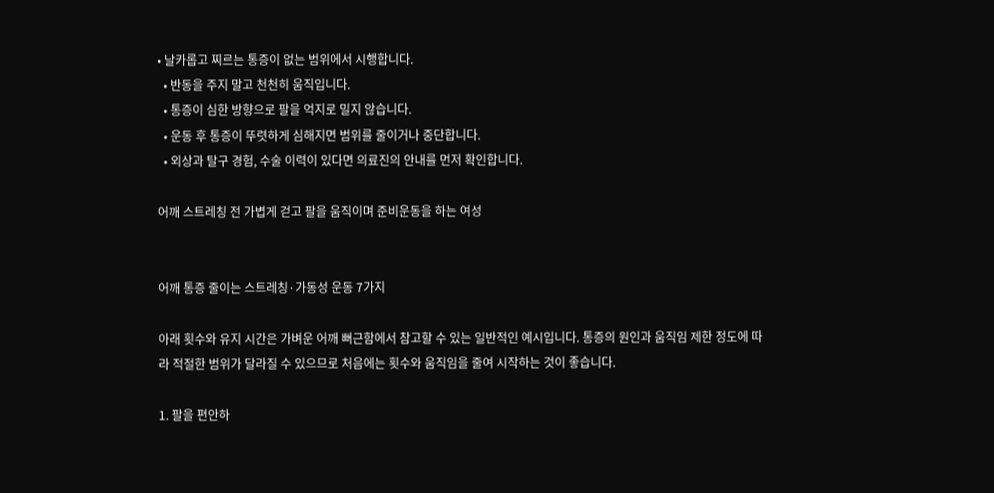• 날카롭고 찌르는 통증이 없는 범위에서 시행합니다.
  • 반동을 주지 말고 천천히 움직입니다.
  • 통증이 심한 방향으로 팔을 억지로 밀지 않습니다.
  • 운동 후 통증이 뚜렷하게 심해지면 범위를 줄이거나 중단합니다.
  • 외상과 탈구 경험, 수술 이력이 있다면 의료진의 안내를 먼저 확인합니다.

어깨 스트레칭 전 가볍게 걷고 팔을 움직이며 준비운동을 하는 여성


어깨 통증 줄이는 스트레칭·가동성 운동 7가지

아래 횟수와 유지 시간은 가벼운 어깨 뻐근함에서 참고할 수 있는 일반적인 예시입니다. 통증의 원인과 움직임 제한 정도에 따라 적절한 범위가 달라질 수 있으므로 처음에는 횟수와 움직임을 줄여 시작하는 것이 좋습니다.

1. 팔을 편안하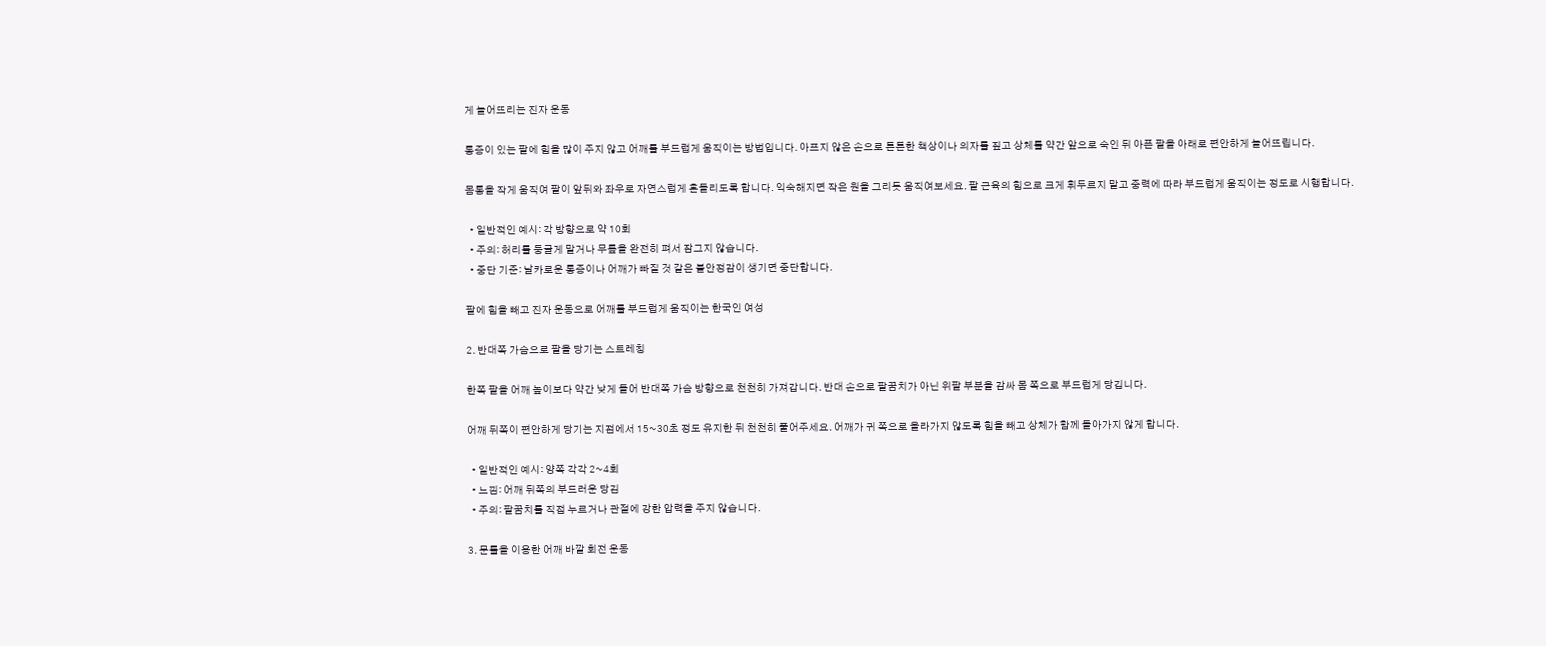게 늘어뜨리는 진자 운동

통증이 있는 팔에 힘을 많이 주지 않고 어깨를 부드럽게 움직이는 방법입니다. 아프지 않은 손으로 튼튼한 책상이나 의자를 짚고 상체를 약간 앞으로 숙인 뒤 아픈 팔을 아래로 편안하게 늘어뜨립니다.

몸통을 작게 움직여 팔이 앞뒤와 좌우로 자연스럽게 흔들리도록 합니다. 익숙해지면 작은 원을 그리듯 움직여보세요. 팔 근육의 힘으로 크게 휘두르지 말고 중력에 따라 부드럽게 움직이는 정도로 시행합니다.

  • 일반적인 예시: 각 방향으로 약 10회
  • 주의: 허리를 둥글게 말거나 무릎을 완전히 펴서 잠그지 않습니다.
  • 중단 기준: 날카로운 통증이나 어깨가 빠질 것 같은 불안정감이 생기면 중단합니다.

팔에 힘을 빼고 진자 운동으로 어깨를 부드럽게 움직이는 한국인 여성

2. 반대쪽 가슴으로 팔을 당기는 스트레칭

한쪽 팔을 어깨 높이보다 약간 낮게 들어 반대쪽 가슴 방향으로 천천히 가져갑니다. 반대 손으로 팔꿈치가 아닌 위팔 부분을 감싸 몸 쪽으로 부드럽게 당깁니다.

어깨 뒤쪽이 편안하게 당기는 지점에서 15~30초 정도 유지한 뒤 천천히 풀어주세요. 어깨가 귀 쪽으로 올라가지 않도록 힘을 빼고 상체가 함께 돌아가지 않게 합니다.

  • 일반적인 예시: 양쪽 각각 2~4회
  • 느낌: 어깨 뒤쪽의 부드러운 당김
  • 주의: 팔꿈치를 직접 누르거나 관절에 강한 압력을 주지 않습니다.

3. 문틀을 이용한 어깨 바깥 회전 운동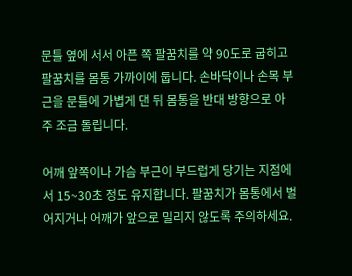문틀 옆에 서서 아픈 쪽 팔꿈치를 약 90도로 굽히고 팔꿈치를 몸통 가까이에 둡니다. 손바닥이나 손목 부근을 문틀에 가볍게 댄 뒤 몸통을 반대 방향으로 아주 조금 돌립니다.

어깨 앞쪽이나 가슴 부근이 부드럽게 당기는 지점에서 15~30초 정도 유지합니다. 팔꿈치가 몸통에서 벌어지거나 어깨가 앞으로 밀리지 않도록 주의하세요.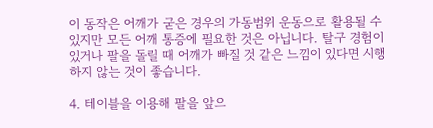이 동작은 어깨가 굳은 경우의 가동범위 운동으로 활용될 수 있지만 모든 어깨 통증에 필요한 것은 아닙니다. 탈구 경험이 있거나 팔을 돌릴 때 어깨가 빠질 것 같은 느낌이 있다면 시행하지 않는 것이 좋습니다.

4. 테이블을 이용해 팔을 앞으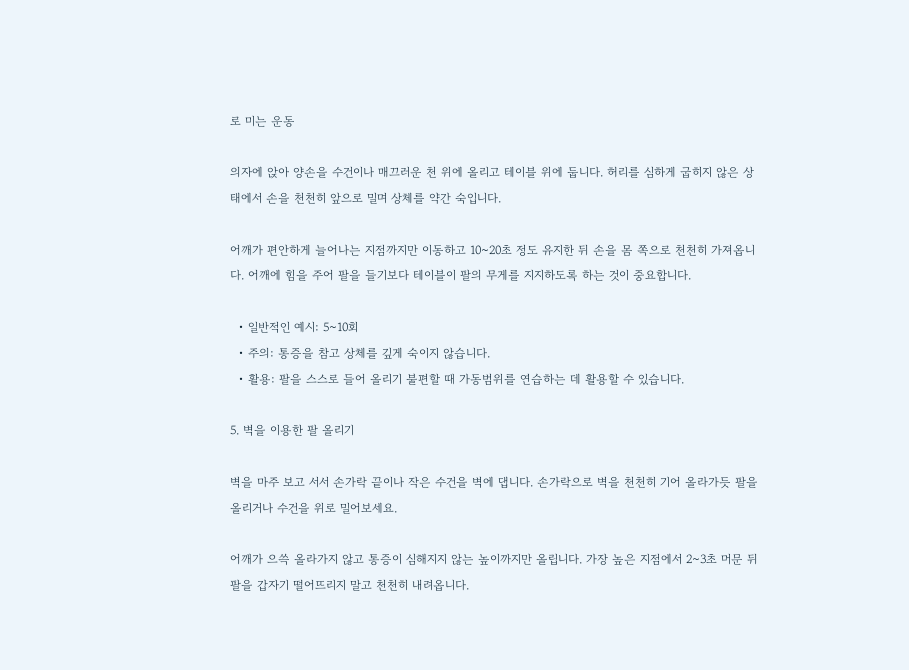로 미는 운동

의자에 앉아 양손을 수건이나 매끄러운 천 위에 올리고 테이블 위에 둡니다. 허리를 심하게 굽히지 않은 상태에서 손을 천천히 앞으로 밀며 상체를 약간 숙입니다.

어깨가 편안하게 늘어나는 지점까지만 이동하고 10~20초 정도 유지한 뒤 손을 몸 쪽으로 천천히 가져옵니다. 어깨에 힘을 주어 팔을 들기보다 테이블이 팔의 무게를 지지하도록 하는 것이 중요합니다.

  • 일반적인 예시: 5~10회
  • 주의: 통증을 참고 상체를 깊게 숙이지 않습니다.
  • 활용: 팔을 스스로 들어 올리기 불편할 때 가동범위를 연습하는 데 활용할 수 있습니다.

5. 벽을 이용한 팔 올리기

벽을 마주 보고 서서 손가락 끝이나 작은 수건을 벽에 댑니다. 손가락으로 벽을 천천히 기어 올라가듯 팔을 올리거나 수건을 위로 밀어보세요.

어깨가 으쓱 올라가지 않고 통증이 심해지지 않는 높이까지만 올립니다. 가장 높은 지점에서 2~3초 머문 뒤 팔을 갑자기 떨어뜨리지 말고 천천히 내려옵니다.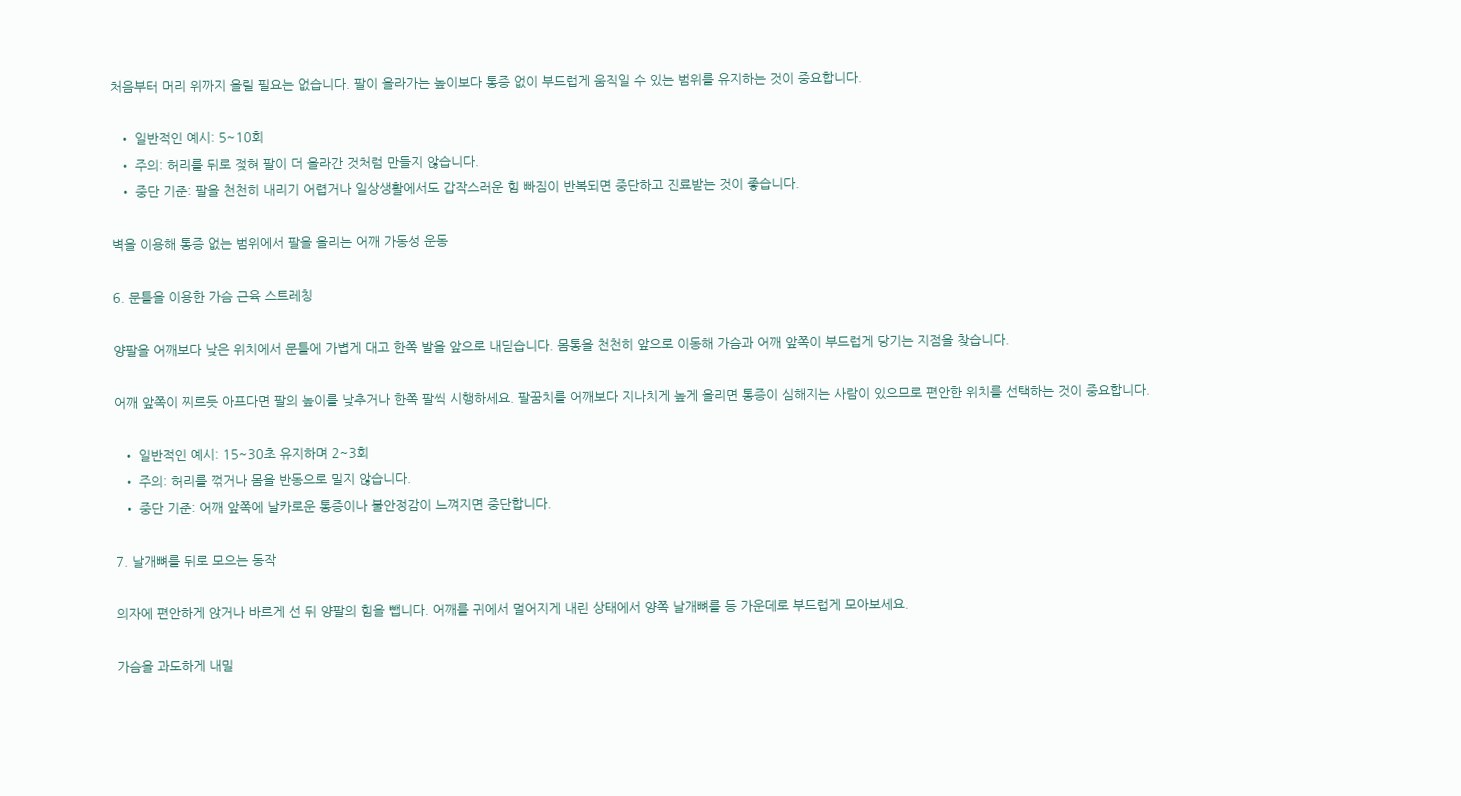처음부터 머리 위까지 올릴 필요는 없습니다. 팔이 올라가는 높이보다 통증 없이 부드럽게 움직일 수 있는 범위를 유지하는 것이 중요합니다.

  • 일반적인 예시: 5~10회
  • 주의: 허리를 뒤로 젖혀 팔이 더 올라간 것처럼 만들지 않습니다.
  • 중단 기준: 팔을 천천히 내리기 어렵거나 일상생활에서도 갑작스러운 힘 빠짐이 반복되면 중단하고 진료받는 것이 좋습니다.

벽을 이용해 통증 없는 범위에서 팔을 올리는 어깨 가동성 운동

6. 문틀을 이용한 가슴 근육 스트레칭

양팔을 어깨보다 낮은 위치에서 문틀에 가볍게 대고 한쪽 발을 앞으로 내딛습니다. 몸통을 천천히 앞으로 이동해 가슴과 어깨 앞쪽이 부드럽게 당기는 지점을 찾습니다.

어깨 앞쪽이 찌르듯 아프다면 팔의 높이를 낮추거나 한쪽 팔씩 시행하세요. 팔꿈치를 어깨보다 지나치게 높게 올리면 통증이 심해지는 사람이 있으므로 편안한 위치를 선택하는 것이 중요합니다.

  • 일반적인 예시: 15~30초 유지하며 2~3회
  • 주의: 허리를 꺾거나 몸을 반동으로 밀지 않습니다.
  • 중단 기준: 어깨 앞쪽에 날카로운 통증이나 불안정감이 느껴지면 중단합니다.

7. 날개뼈를 뒤로 모으는 동작

의자에 편안하게 앉거나 바르게 선 뒤 양팔의 힘을 뺍니다. 어깨를 귀에서 멀어지게 내린 상태에서 양쪽 날개뼈를 등 가운데로 부드럽게 모아보세요.

가슴을 과도하게 내밀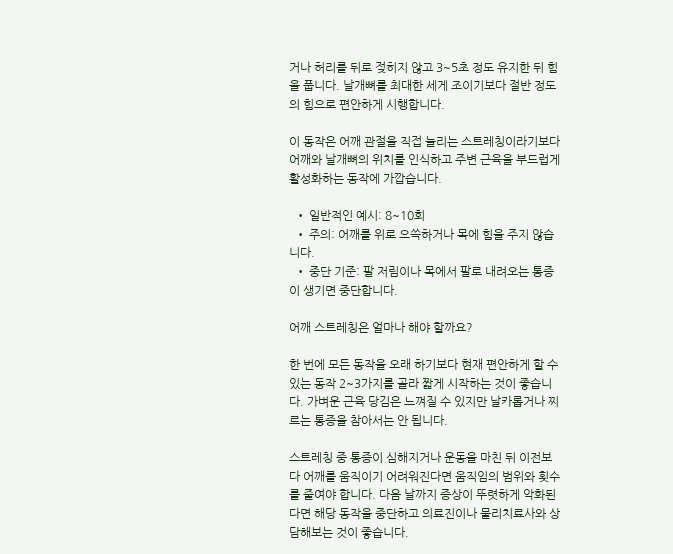거나 허리를 뒤로 젖히지 않고 3~5초 정도 유지한 뒤 힘을 풉니다. 날개뼈를 최대한 세게 조이기보다 절반 정도의 힘으로 편안하게 시행합니다.

이 동작은 어깨 관절을 직접 늘리는 스트레칭이라기보다 어깨와 날개뼈의 위치를 인식하고 주변 근육을 부드럽게 활성화하는 동작에 가깝습니다.

  • 일반적인 예시: 8~10회
  • 주의: 어깨를 위로 으쓱하거나 목에 힘을 주지 않습니다.
  • 중단 기준: 팔 저림이나 목에서 팔로 내려오는 통증이 생기면 중단합니다.

어깨 스트레칭은 얼마나 해야 할까요?

한 번에 모든 동작을 오래 하기보다 현재 편안하게 할 수 있는 동작 2~3가지를 골라 짧게 시작하는 것이 좋습니다. 가벼운 근육 당김은 느껴질 수 있지만 날카롭거나 찌르는 통증을 참아서는 안 됩니다.

스트레칭 중 통증이 심해지거나 운동을 마친 뒤 이전보다 어깨를 움직이기 어려워진다면 움직임의 범위와 횟수를 줄여야 합니다. 다음 날까지 증상이 뚜렷하게 악화된다면 해당 동작을 중단하고 의료진이나 물리치료사와 상담해보는 것이 좋습니다.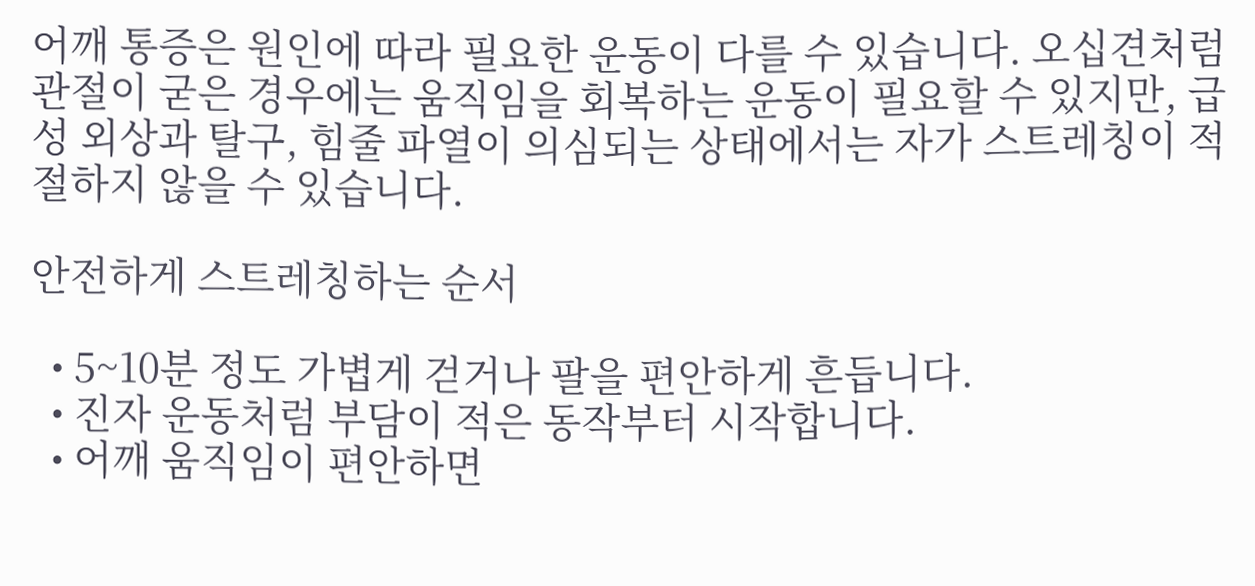어깨 통증은 원인에 따라 필요한 운동이 다를 수 있습니다. 오십견처럼 관절이 굳은 경우에는 움직임을 회복하는 운동이 필요할 수 있지만, 급성 외상과 탈구, 힘줄 파열이 의심되는 상태에서는 자가 스트레칭이 적절하지 않을 수 있습니다.

안전하게 스트레칭하는 순서

  • 5~10분 정도 가볍게 걷거나 팔을 편안하게 흔듭니다.
  • 진자 운동처럼 부담이 적은 동작부터 시작합니다.
  • 어깨 움직임이 편안하면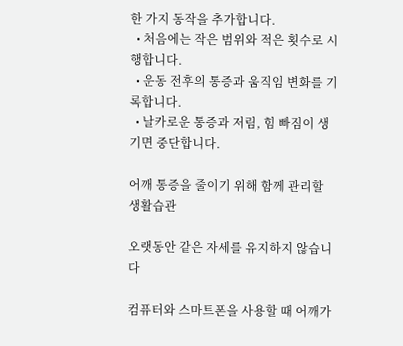한 가지 동작을 추가합니다.
  • 처음에는 작은 범위와 적은 횟수로 시행합니다.
  • 운동 전후의 통증과 움직임 변화를 기록합니다.
  • 날카로운 통증과 저림, 힘 빠짐이 생기면 중단합니다.

어깨 통증을 줄이기 위해 함께 관리할 생활습관

오랫동안 같은 자세를 유지하지 않습니다

컴퓨터와 스마트폰을 사용할 때 어깨가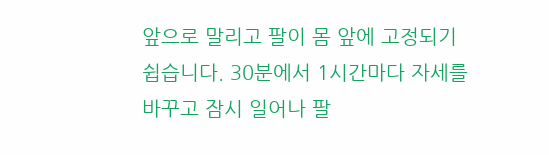앞으로 말리고 팔이 몸 앞에 고정되기 쉽습니다. 30분에서 1시간마다 자세를 바꾸고 잠시 일어나 팔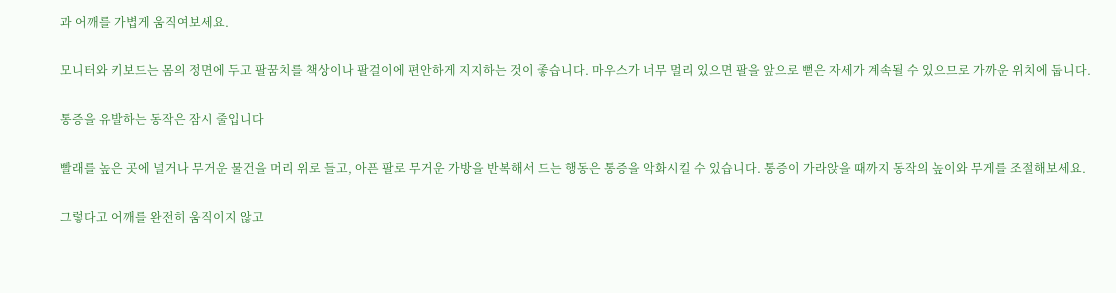과 어깨를 가볍게 움직여보세요.

모니터와 키보드는 몸의 정면에 두고 팔꿈치를 책상이나 팔걸이에 편안하게 지지하는 것이 좋습니다. 마우스가 너무 멀리 있으면 팔을 앞으로 뻗은 자세가 계속될 수 있으므로 가까운 위치에 둡니다.

통증을 유발하는 동작은 잠시 줄입니다

빨래를 높은 곳에 널거나 무거운 물건을 머리 위로 들고, 아픈 팔로 무거운 가방을 반복해서 드는 행동은 통증을 악화시킬 수 있습니다. 통증이 가라앉을 때까지 동작의 높이와 무게를 조절해보세요.

그렇다고 어깨를 완전히 움직이지 않고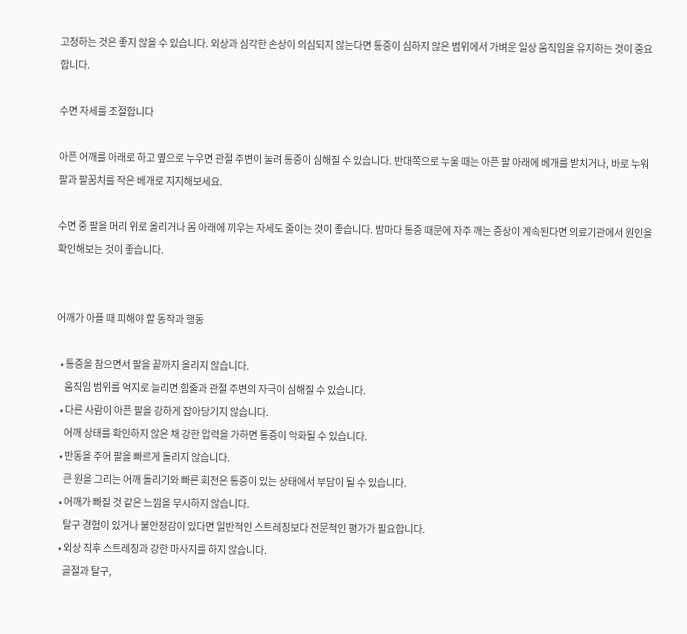고정하는 것은 좋지 않을 수 있습니다. 외상과 심각한 손상이 의심되지 않는다면 통증이 심하지 않은 범위에서 가벼운 일상 움직임을 유지하는 것이 중요합니다.

수면 자세를 조절합니다

아픈 어깨를 아래로 하고 옆으로 누우면 관절 주변이 눌려 통증이 심해질 수 있습니다. 반대쪽으로 누울 때는 아픈 팔 아래에 베개를 받치거나, 바로 누워 팔과 팔꿈치를 작은 베개로 지지해보세요.

수면 중 팔을 머리 위로 올리거나 몸 아래에 끼우는 자세도 줄이는 것이 좋습니다. 밤마다 통증 때문에 자주 깨는 증상이 계속된다면 의료기관에서 원인을 확인해보는 것이 좋습니다.


어깨가 아플 때 피해야 할 동작과 행동

  • 통증을 참으면서 팔을 끝까지 올리지 않습니다.
    움직임 범위를 억지로 늘리면 힘줄과 관절 주변의 자극이 심해질 수 있습니다.
  • 다른 사람이 아픈 팔을 강하게 잡아당기지 않습니다.
    어깨 상태를 확인하지 않은 채 강한 압력을 가하면 통증이 악화될 수 있습니다.
  • 반동을 주어 팔을 빠르게 돌리지 않습니다.
    큰 원을 그리는 어깨 돌리기와 빠른 회전은 통증이 있는 상태에서 부담이 될 수 있습니다.
  • 어깨가 빠질 것 같은 느낌을 무시하지 않습니다.
    탈구 경험이 있거나 불안정감이 있다면 일반적인 스트레칭보다 전문적인 평가가 필요합니다.
  • 외상 직후 스트레칭과 강한 마사지를 하지 않습니다.
    골절과 탈구,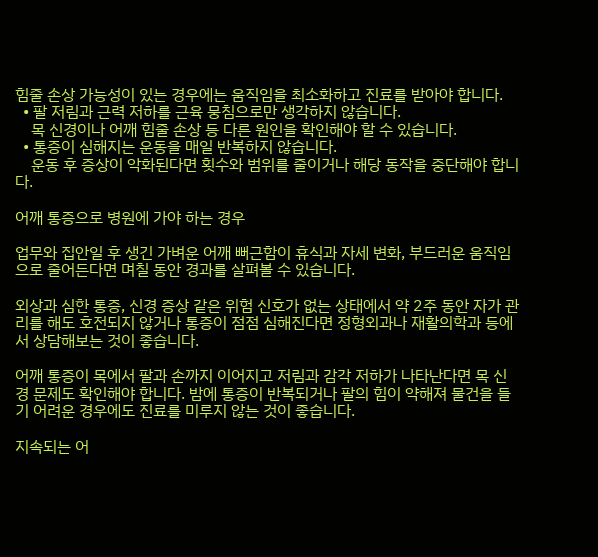힘줄 손상 가능성이 있는 경우에는 움직임을 최소화하고 진료를 받아야 합니다.
  • 팔 저림과 근력 저하를 근육 뭉침으로만 생각하지 않습니다.
    목 신경이나 어깨 힘줄 손상 등 다른 원인을 확인해야 할 수 있습니다.
  • 통증이 심해지는 운동을 매일 반복하지 않습니다.
    운동 후 증상이 악화된다면 횟수와 범위를 줄이거나 해당 동작을 중단해야 합니다.

어깨 통증으로 병원에 가야 하는 경우

업무와 집안일 후 생긴 가벼운 어깨 뻐근함이 휴식과 자세 변화, 부드러운 움직임으로 줄어든다면 며칠 동안 경과를 살펴볼 수 있습니다.

외상과 심한 통증, 신경 증상 같은 위험 신호가 없는 상태에서 약 2주 동안 자가 관리를 해도 호전되지 않거나 통증이 점점 심해진다면 정형외과나 재활의학과 등에서 상담해보는 것이 좋습니다.

어깨 통증이 목에서 팔과 손까지 이어지고 저림과 감각 저하가 나타난다면 목 신경 문제도 확인해야 합니다. 밤에 통증이 반복되거나 팔의 힘이 약해져 물건을 들기 어려운 경우에도 진료를 미루지 않는 것이 좋습니다.

지속되는 어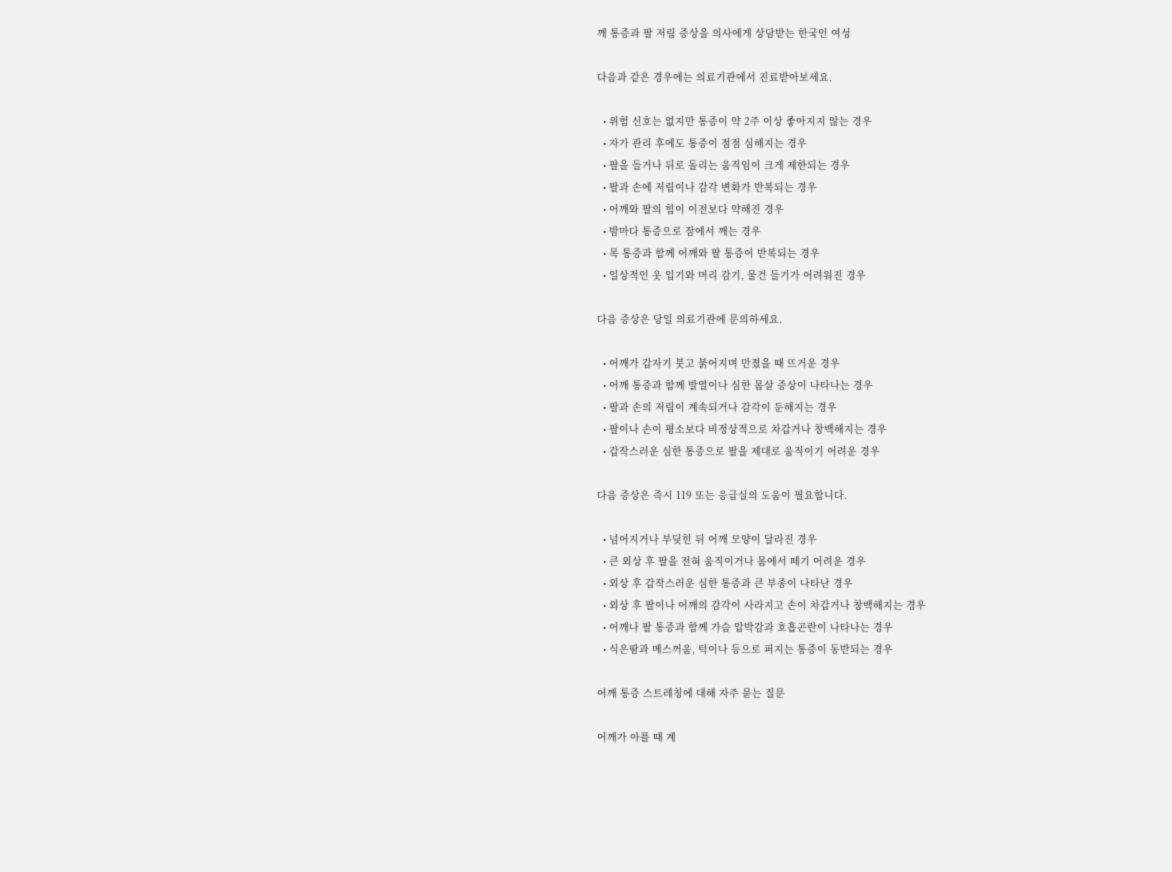깨 통증과 팔 저림 증상을 의사에게 상담받는 한국인 여성

다음과 같은 경우에는 의료기관에서 진료받아보세요.

  • 위험 신호는 없지만 통증이 약 2주 이상 좋아지지 않는 경우
  • 자가 관리 후에도 통증이 점점 심해지는 경우
  • 팔을 들거나 뒤로 돌리는 움직임이 크게 제한되는 경우
  • 팔과 손에 저림이나 감각 변화가 반복되는 경우
  • 어깨와 팔의 힘이 이전보다 약해진 경우
  • 밤마다 통증으로 잠에서 깨는 경우
  • 목 통증과 함께 어깨와 팔 통증이 반복되는 경우
  • 일상적인 옷 입기와 머리 감기, 물건 들기가 어려워진 경우

다음 증상은 당일 의료기관에 문의하세요.

  • 어깨가 갑자기 붓고 붉어지며 만졌을 때 뜨거운 경우
  • 어깨 통증과 함께 발열이나 심한 몸살 증상이 나타나는 경우
  • 팔과 손의 저림이 계속되거나 감각이 둔해지는 경우
  • 팔이나 손이 평소보다 비정상적으로 차갑거나 창백해지는 경우
  • 갑작스러운 심한 통증으로 팔을 제대로 움직이기 어려운 경우

다음 증상은 즉시 119 또는 응급실의 도움이 필요합니다.

  • 넘어지거나 부딪힌 뒤 어깨 모양이 달라진 경우
  • 큰 외상 후 팔을 전혀 움직이거나 몸에서 떼기 어려운 경우
  • 외상 후 갑작스러운 심한 통증과 큰 부종이 나타난 경우
  • 외상 후 팔이나 어깨의 감각이 사라지고 손이 차갑거나 창백해지는 경우
  • 어깨나 팔 통증과 함께 가슴 압박감과 호흡곤란이 나타나는 경우
  • 식은땀과 메스꺼움, 턱이나 등으로 퍼지는 통증이 동반되는 경우

어깨 통증 스트레칭에 대해 자주 묻는 질문

어깨가 아플 때 계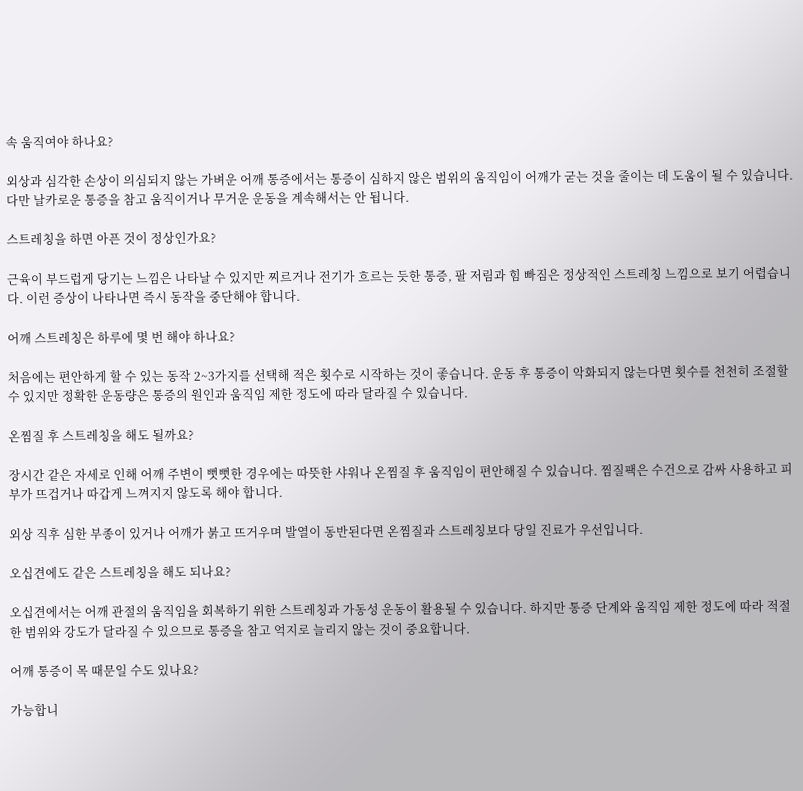속 움직여야 하나요?

외상과 심각한 손상이 의심되지 않는 가벼운 어깨 통증에서는 통증이 심하지 않은 범위의 움직임이 어깨가 굳는 것을 줄이는 데 도움이 될 수 있습니다. 다만 날카로운 통증을 참고 움직이거나 무거운 운동을 계속해서는 안 됩니다.

스트레칭을 하면 아픈 것이 정상인가요?

근육이 부드럽게 당기는 느낌은 나타날 수 있지만 찌르거나 전기가 흐르는 듯한 통증, 팔 저림과 힘 빠짐은 정상적인 스트레칭 느낌으로 보기 어렵습니다. 이런 증상이 나타나면 즉시 동작을 중단해야 합니다.

어깨 스트레칭은 하루에 몇 번 해야 하나요?

처음에는 편안하게 할 수 있는 동작 2~3가지를 선택해 적은 횟수로 시작하는 것이 좋습니다. 운동 후 통증이 악화되지 않는다면 횟수를 천천히 조절할 수 있지만 정확한 운동량은 통증의 원인과 움직임 제한 정도에 따라 달라질 수 있습니다.

온찜질 후 스트레칭을 해도 될까요?

장시간 같은 자세로 인해 어깨 주변이 뻣뻣한 경우에는 따뜻한 샤워나 온찜질 후 움직임이 편안해질 수 있습니다. 찜질팩은 수건으로 감싸 사용하고 피부가 뜨겁거나 따갑게 느껴지지 않도록 해야 합니다.

외상 직후 심한 부종이 있거나 어깨가 붉고 뜨거우며 발열이 동반된다면 온찜질과 스트레칭보다 당일 진료가 우선입니다.

오십견에도 같은 스트레칭을 해도 되나요?

오십견에서는 어깨 관절의 움직임을 회복하기 위한 스트레칭과 가동성 운동이 활용될 수 있습니다. 하지만 통증 단계와 움직임 제한 정도에 따라 적절한 범위와 강도가 달라질 수 있으므로 통증을 참고 억지로 늘리지 않는 것이 중요합니다.

어깨 통증이 목 때문일 수도 있나요?

가능합니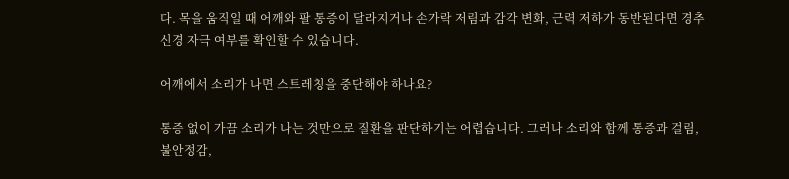다. 목을 움직일 때 어깨와 팔 통증이 달라지거나 손가락 저림과 감각 변화, 근력 저하가 동반된다면 경추 신경 자극 여부를 확인할 수 있습니다.

어깨에서 소리가 나면 스트레칭을 중단해야 하나요?

통증 없이 가끔 소리가 나는 것만으로 질환을 판단하기는 어렵습니다. 그러나 소리와 함께 통증과 걸림, 불안정감,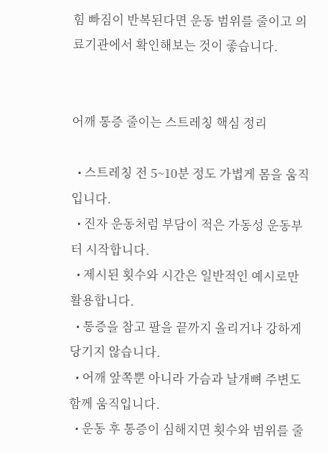힘 빠짐이 반복된다면 운동 범위를 줄이고 의료기관에서 확인해보는 것이 좋습니다.


어깨 통증 줄이는 스트레칭 핵심 정리

  • 스트레칭 전 5~10분 정도 가볍게 몸을 움직입니다.
  • 진자 운동처럼 부담이 적은 가동성 운동부터 시작합니다.
  • 제시된 횟수와 시간은 일반적인 예시로만 활용합니다.
  • 통증을 참고 팔을 끝까지 올리거나 강하게 당기지 않습니다.
  • 어깨 앞쪽뿐 아니라 가슴과 날개뼈 주변도 함께 움직입니다.
  • 운동 후 통증이 심해지면 횟수와 범위를 줄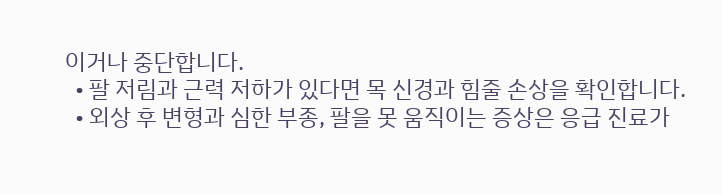이거나 중단합니다.
  • 팔 저림과 근력 저하가 있다면 목 신경과 힘줄 손상을 확인합니다.
  • 외상 후 변형과 심한 부종, 팔을 못 움직이는 증상은 응급 진료가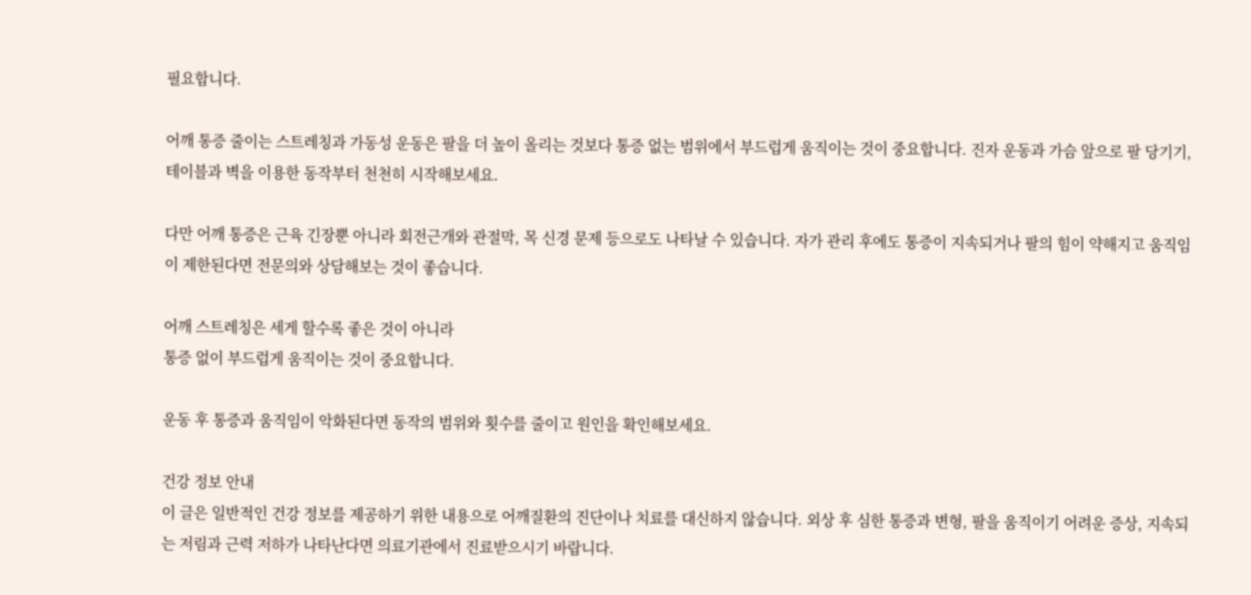필요합니다.

어깨 통증 줄이는 스트레칭과 가동성 운동은 팔을 더 높이 올리는 것보다 통증 없는 범위에서 부드럽게 움직이는 것이 중요합니다. 진자 운동과 가슴 앞으로 팔 당기기, 테이블과 벽을 이용한 동작부터 천천히 시작해보세요.

다만 어깨 통증은 근육 긴장뿐 아니라 회전근개와 관절막, 목 신경 문제 등으로도 나타날 수 있습니다. 자가 관리 후에도 통증이 지속되거나 팔의 힘이 약해지고 움직임이 제한된다면 전문의와 상담해보는 것이 좋습니다.

어깨 스트레칭은 세게 할수록 좋은 것이 아니라
통증 없이 부드럽게 움직이는 것이 중요합니다.

운동 후 통증과 움직임이 악화된다면 동작의 범위와 횟수를 줄이고 원인을 확인해보세요.

건강 정보 안내
이 글은 일반적인 건강 정보를 제공하기 위한 내용으로 어깨질환의 진단이나 치료를 대신하지 않습니다. 외상 후 심한 통증과 변형, 팔을 움직이기 어려운 증상, 지속되는 저림과 근력 저하가 나타난다면 의료기관에서 진료받으시기 바랍니다.